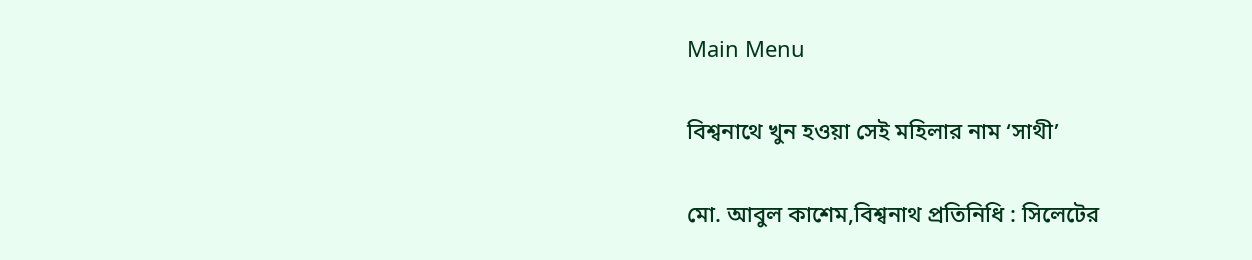Main Menu

বিশ্বনাথে খুন হওয়া সেই মহিলার নাম ‘সাথী’

মো. আবুল কাশেম,বিশ্বনাথ প্রতিনিধি : সিলেটের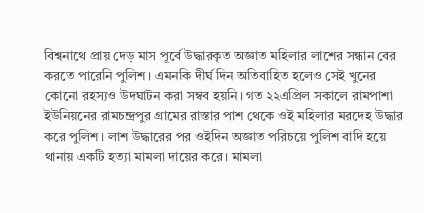বিশ্বনাথে প্রায় দেড় মাস পূর্বে উদ্ধারকৃত অজ্ঞাত মহিলার লাশের সন্ধান বের করতে পারেনি পুলিশ। এমনকি দীর্ঘ দিন অতিবাহিত হলেও সেই খুনের কোনো রহস্যও উদঘাটন করা সম্বব হয়নি। গত ২২এপ্রিল সকালে রামপাশা ইউনিয়নের রামচন্দ্রপুর গ্রামের রাস্তার পাশ থেকে ওই মহিলার মরদেহ উদ্ধার করে পুলিশ। লাশ উদ্ধারের পর ওইদিন অজ্ঞাত পরিচয়ে পুলিশ বাদি হয়ে থানায় একটি হত্যা মামলা দায়ের করে। মামলা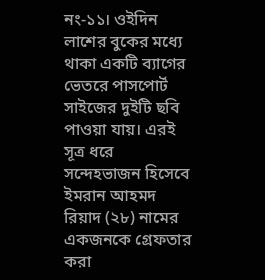নং-১১। ওইদিন লাশের বুকের মধ্যে থাকা একটি ব্যাগের ভেতরে পাসপোর্ট সাইজের দুইটি ছবি পাওয়া যায়। এরই সূত্র ধরে সন্দেহভাজন হিসেবে ইমরান আহমদ রিয়াদ (২৮) নামের একজনকে গ্রেফতার করা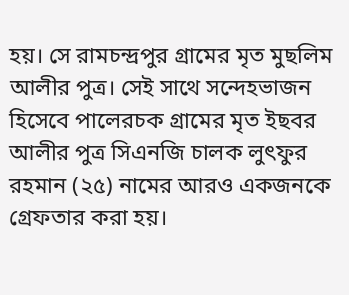হয়। সে রামচন্দ্রপুর গ্রামের মৃত মুছলিম আলীর পুত্র। সেই সাথে সন্দেহভাজন হিসেবে পালেরচক গ্রামের মৃত ইছবর আলীর পুত্র সিএনজি চালক লুৎফুর রহমান (২৫) নামের আরও একজনকে গ্রেফতার করা হয়।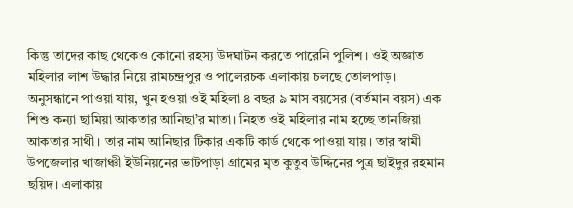কিন্তু তাদের কাছ থেকেও কোনো রহস্য উদঘাটন করতে পারেনি পুলিশ। ওই অজ্ঞাত মহিলার লাশ উদ্ধার নিয়ে রামচন্দ্রপুর ও পালেরচক এলাকায় চলছে তোলপাড়।
অনুসন্ধানে পাওয়া যায়, খুন হওয়া ওই মহিলা ৪ বছর ৯ মাস বয়সের (বর্তমান বয়স) এক শিশু কন্যা ছামিয়া আকতার আনিছা’র মাতা। নিহত ওই মহিলার নাম হচ্ছে তানজিয়া আকতার সাথী। তার নাম আনিছার টিকার একটি কার্ড থেকে পাওয়া যায়। তার স্বামী উপজেলার খাজাঞ্চী ইউনিয়নের ভাটপাড়া গ্রামের মৃত কুতুব উদ্দিনের পুত্র ছাইদুর রহমান ছয়িদ। এলাকায়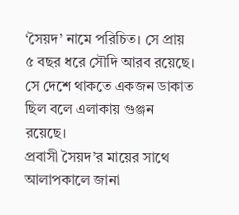‘সৈয়দ’ নামে পরিচিত। সে প্রায় ৫ বছর ধরে সৌদি আরব রয়েছে। সে দেশে থাকতে একজন ডাকাত ছিল বলে এলাকায় গুঞ্জন রয়েছে।
প্রবাসী সৈয়দ’র মায়ের সাথে আলাপকালে জানা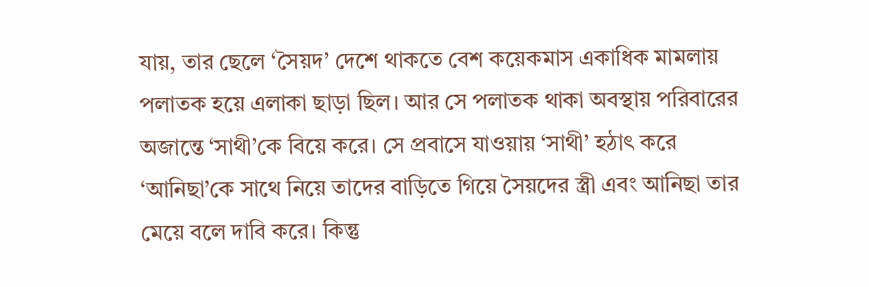যায়, তার ছেলে ‘সৈয়দ’ দেশে থাকতে বেশ কয়েকমাস একাধিক মামলায় পলাতক হয়ে এলাকা ছাড়া ছিল। আর সে পলাতক থাকা অবস্থায় পরিবারের অজান্তে ‘সাথী’কে বিয়ে করে। সে প্রবাসে যাওয়ায় ‘সাথী’ হঠাৎ করে ‘আনিছা’কে সাথে নিয়ে তাদের বাড়িতে গিয়ে সৈয়দের স্ত্রী এবং আনিছা তার মেয়ে বলে দাবি করে। কিন্তু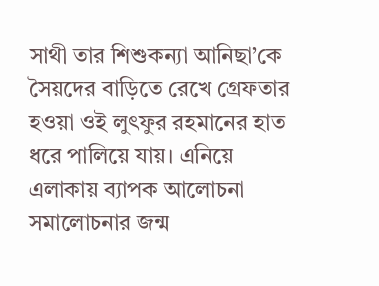সাথী তার শিশুকন্যা আনিছা’কে সৈয়দের বাড়িতে রেখে গ্রেফতার হওয়া ওই লুৎফুর রহমানের হাত ধরে পালিয়ে যায়। এনিয়ে এলাকায় ব্যাপক আলোচনা সমালোচনার জন্ম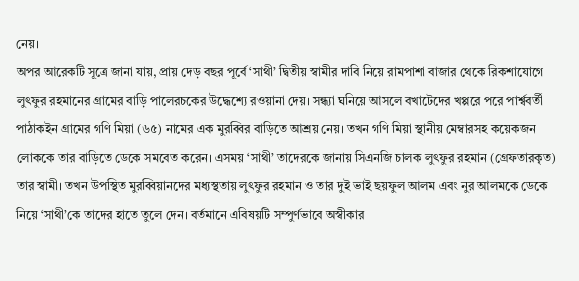নেয়।
অপর আরেকটি সূত্রে জানা যায়, প্রায় দেড় বছর পূর্বে ‘সাথী’ দ্বিতীয় স্বামীর দাবি নিয়ে রামপাশা বাজার থেকে রিকশাযোগে লুৎফুর রহমানের গ্রামের বাড়ি পালেরচকের উদ্ধেশ্যে রওয়ানা দেয়। সন্ধ্যা ঘনিয়ে আসলে বখাটেদের খপ্পরে পরে পার্শ্ববর্তী পাঠাকইন গ্রামের গণি মিয়া (৬৫) নামের এক মুরব্বির বাড়িতে আশ্রয় নেয়। তখন গণি মিয়া স্থানীয় মেম্বারসহ কয়েকজন লোককে তার বাড়িতে ডেকে সমবেত করেন। এসময় ‘সাথী’ তাদেরকে জানায় সিএনজি চালক লুৎফুর রহমান (গ্রেফতারকৃত) তার স্বামী। তখন উপস্থিত মুরব্বিয়ানদের মধ্যস্থতায় লুৎফুর রহমান ও তার দুই ভাই ছয়ফুল আলম এবং নুর আলমকে ডেকে নিয়ে ‘সাথী’কে তাদের হাতে তুলে দেন। বর্তমানে এবিষয়টি সম্পুর্ণভাবে অস্বীকার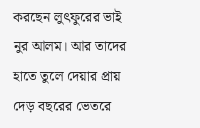করছেন লুৎফুরের ভাই নুর আলম। আর তাদের হাতে তুলে দেয়ার প্রায় দেড় বছরের ভেতরে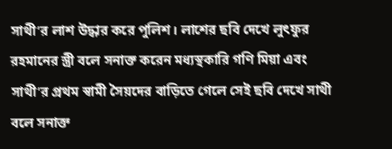সাথী’র লাশ উদ্ধার করে পুলিশ। লাশের ছবি দেখে লুৎফুর রহমানের স্ত্রী বলে সনাক্ত করেন মধ্যস্থকারি গণি মিয়া এবং সাথী’র প্রথম স্বামী সৈয়দের বাড়িতে গেলে সেই ছবি দেখে সাথী বলে সনাক্ত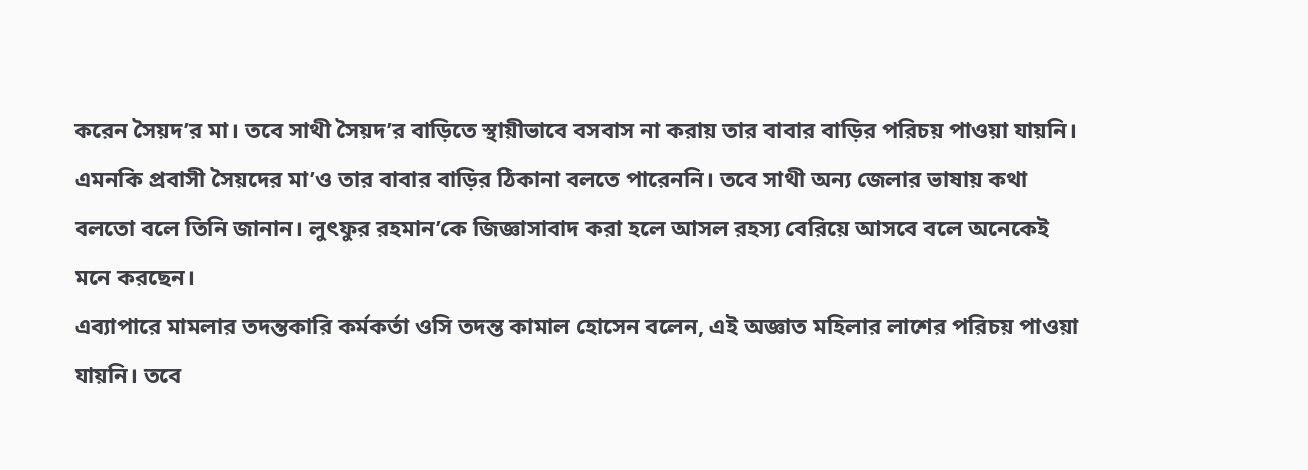করেন সৈয়দ’র মা। তবে সাথী সৈয়দ’র বাড়িতে স্থায়ীভাবে বসবাস না করায় তার বাবার বাড়ির পরিচয় পাওয়া যায়নি। এমনকি প্রবাসী সৈয়দের মা’ও তার বাবার বাড়ির ঠিকানা বলতে পারেননি। তবে সাথী অন্য জেলার ভাষায় কথা বলতো বলে তিনি জানান। লুৎফুর রহমান’কে জিজ্ঞাসাবাদ করা হলে আসল রহস্য বেরিয়ে আসবে বলে অনেকেই মনে করছেন।
এব্যাপারে মামলার তদন্তকারি কর্মকর্তা ওসি তদন্ত কামাল হোসেন বলেন, এই অজ্ঞাত মহিলার লাশের পরিচয় পাওয়া যায়নি। তবে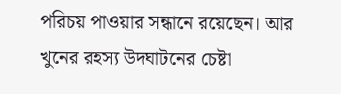পরিচয় পাওয়ার সন্ধানে রয়েছেন। আর খুনের রহস্য উদঘাটনের চেষ্টা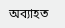অব্যাহত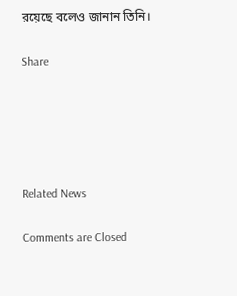রয়েছে বলেও জানান তিনি।

Share





Related News

Comments are Closed